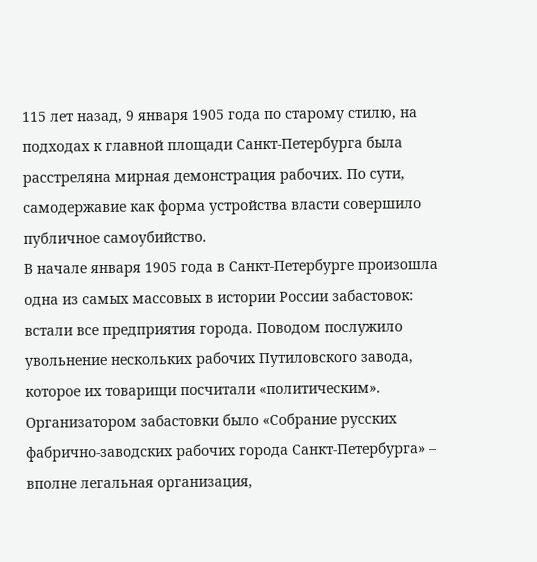115 лет назад, 9 января 1905 года по старому стилю, на подходах к главной площади Санкт-Петербурга была расстреляна мирная демонстрация рабочих. По сути, самодержавие как форма устройства власти совершило публичное самоубийство.
В начале января 1905 года в Санкт-Петербурге произошла одна из самых массовых в истории России забастовок: встали все предприятия города. Поводом послужило увольнение нескольких рабочих Путиловского завода, которое их товарищи посчитали «политическим». Организатором забастовки было «Собрание русских фабрично-заводских рабочих города Санкт-Петербурга» – вполне легальная организация,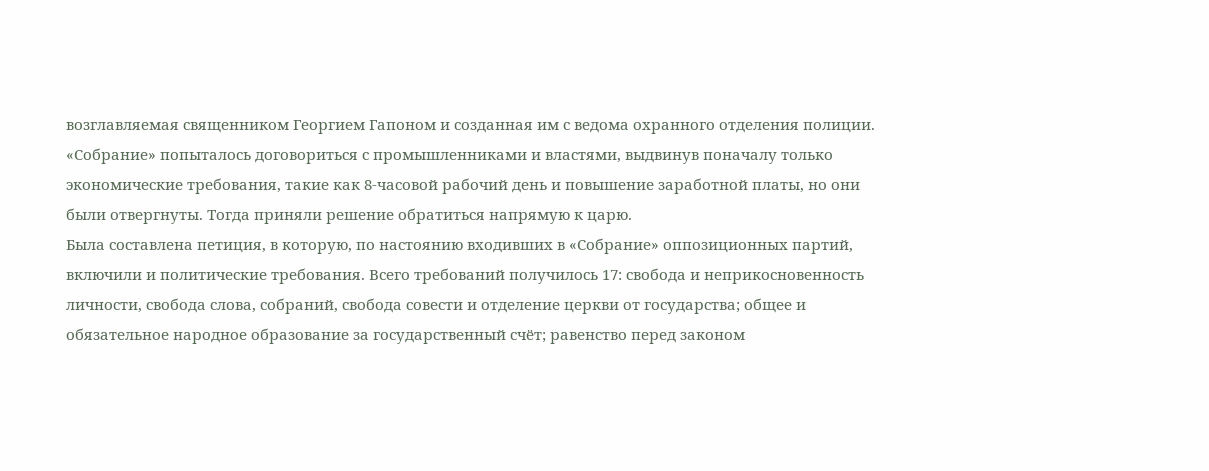возглавляемая священником Георгием Гапоном и созданная им с ведома охранного отделения полиции. «Собрание» попыталось договориться с промышленниками и властями, выдвинув поначалу только экономические требования, такие как 8-часовой рабочий день и повышение заработной платы, но они были отвергнуты. Тогда приняли решение обратиться напрямую к царю.
Была составлена петиция, в которую, по настоянию входивших в «Собрание» оппозиционных партий, включили и политические требования. Всего требований получилось 17: свобода и неприкосновенность личности, свобода слова, собраний, свобода совести и отделение церкви от государства; общее и обязательное народное образование за государственный счёт; равенство перед законом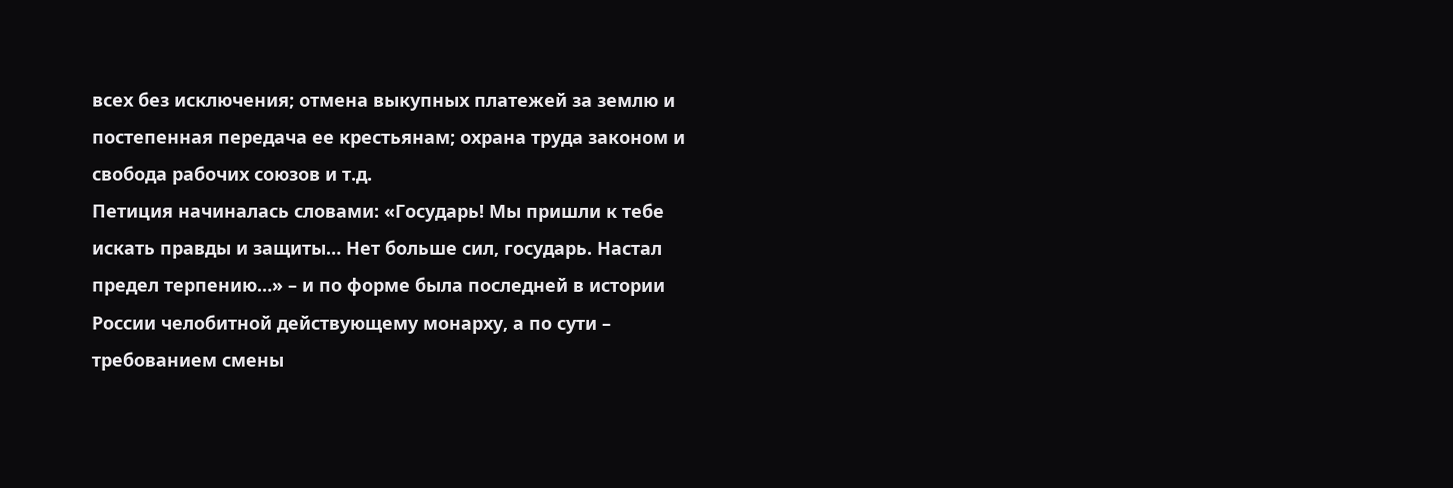всех без исключения; отмена выкупных платежей за землю и постепенная передача ее крестьянам; охрана труда законом и свобода рабочих союзов и т.д.
Петиция начиналась словами: «Государь! Мы пришли к тебе искать правды и защиты… Нет больше сил, государь. Настал предел терпению…» – и по форме была последней в истории России челобитной действующему монарху, а по сути – требованием смены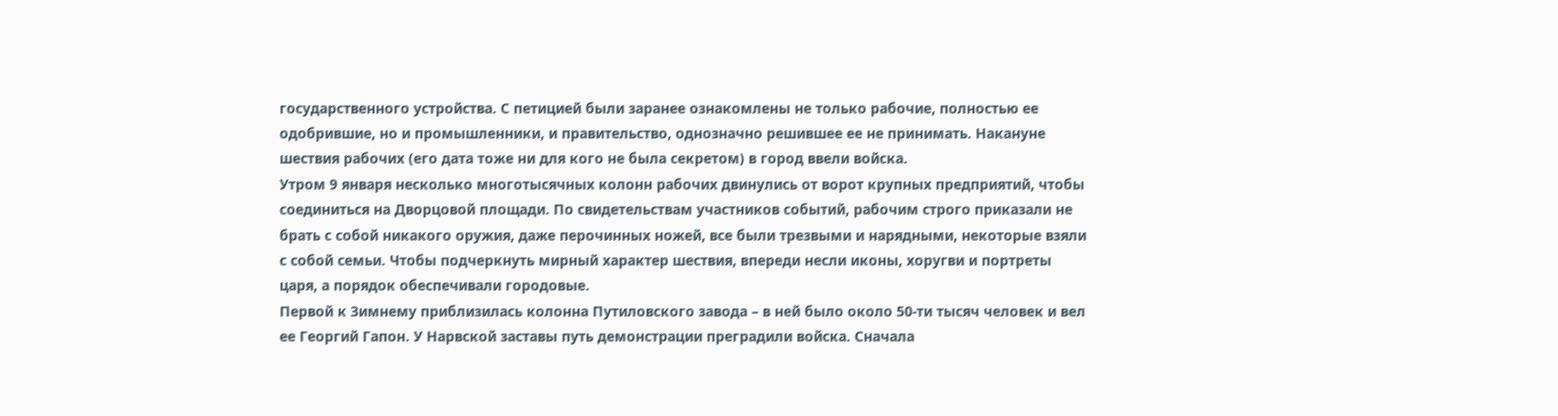государственного устройства. С петицией были заранее ознакомлены не только рабочие, полностью ее одобрившие, но и промышленники, и правительство, однозначно решившее ее не принимать. Накануне шествия рабочих (его дата тоже ни для кого не была секретом) в город ввели войска.
Утром 9 января несколько многотысячных колонн рабочих двинулись от ворот крупных предприятий, чтобы соединиться на Дворцовой площади. По свидетельствам участников событий, рабочим строго приказали не брать с собой никакого оружия, даже перочинных ножей, все были трезвыми и нарядными, некоторые взяли с собой семьи. Чтобы подчеркнуть мирный характер шествия, впереди несли иконы, хоругви и портреты царя, а порядок обеспечивали городовые.
Первой к Зимнему приблизилась колонна Путиловского завода – в ней было около 50-ти тысяч человек и вел ее Георгий Гапон. У Нарвской заставы путь демонстрации преградили войска. Сначала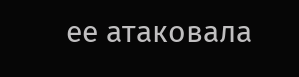ее атаковала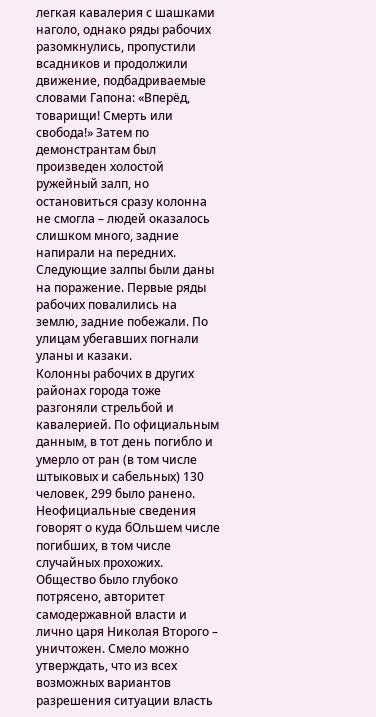легкая кавалерия с шашками наголо, однако ряды рабочих разомкнулись, пропустили всадников и продолжили движение, подбадриваемые словами Гапона: «Вперёд, товарищи! Смерть или свобода!» Затем по демонстрантам был произведен холостой ружейный залп, но остановиться сразу колонна не смогла – людей оказалось слишком много, задние напирали на передних. Следующие залпы были даны на поражение. Первые ряды рабочих повалились на землю, задние побежали. По улицам убегавших погнали уланы и казаки.
Колонны рабочих в других районах города тоже разгоняли стрельбой и кавалерией. По официальным данным, в тот день погибло и умерло от ран (в том числе штыковых и сабельных) 130 человек, 299 было ранено. Неофициальные сведения говорят о куда бОльшем числе погибших, в том числе случайных прохожих.
Общество было глубоко потрясено, авторитет самодержавной власти и лично царя Николая Второго – уничтожен. Смело можно утверждать, что из всех возможных вариантов разрешения ситуации власть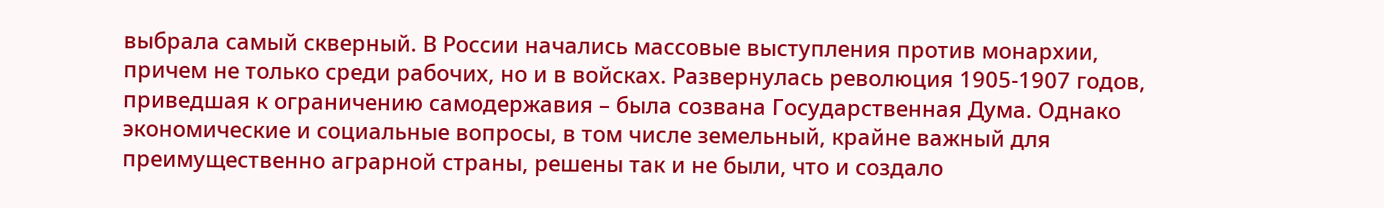выбрала самый скверный. В России начались массовые выступления против монархии, причем не только среди рабочих, но и в войсках. Развернулась революция 1905-1907 годов, приведшая к ограничению самодержавия – была созвана Государственная Дума. Однако экономические и социальные вопросы, в том числе земельный, крайне важный для преимущественно аграрной страны, решены так и не были, что и создало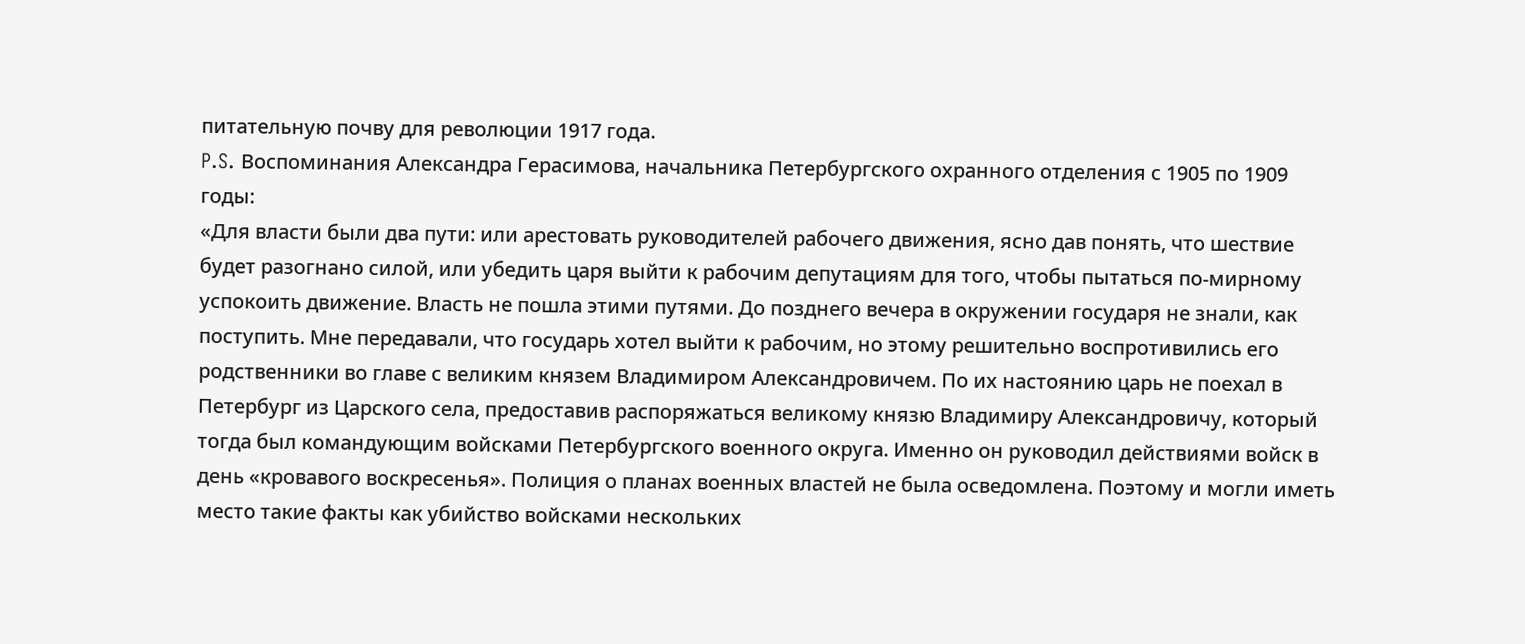питательную почву для революции 1917 года.
P.S. Воспоминания Александра Герасимова, начальника Петербургского охранного отделения с 1905 по 1909 годы:
«Для власти были два пути: или арестовать руководителей рабочего движения, ясно дав понять, что шествие будет разогнано силой, или убедить царя выйти к рабочим депутациям для того, чтобы пытаться по-мирному успокоить движение. Власть не пошла этими путями. До позднего вечера в окружении государя не знали, как поступить. Мне передавали, что государь хотел выйти к рабочим, но этому решительно воспротивились его родственники во главе с великим князем Владимиром Александровичем. По их настоянию царь не поехал в Петербург из Царского села, предоставив распоряжаться великому князю Владимиру Александровичу, который тогда был командующим войсками Петербургского военного округа. Именно он руководил действиями войск в день «кровавого воскресенья». Полиция о планах военных властей не была осведомлена. Поэтому и могли иметь место такие факты как убийство войсками нескольких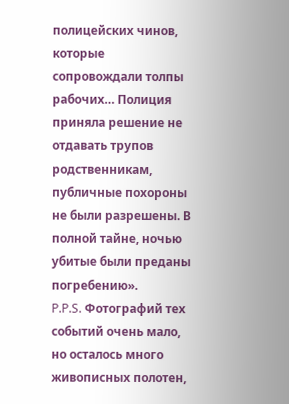полицейских чинов, которые сопровождали толпы рабочих… Полиция приняла решение не отдавать трупов родственникам, публичные похороны не были разрешены. В полной тайне, ночью убитые были преданы погребению».
P.P.S. Фотографий тех событий очень мало, но осталось много живописных полотен,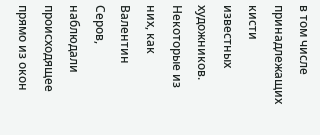в том числе принадлежащих кисти известных художников. Некоторые из них, как Валентин Серов, наблюдали происходящее прямо из окон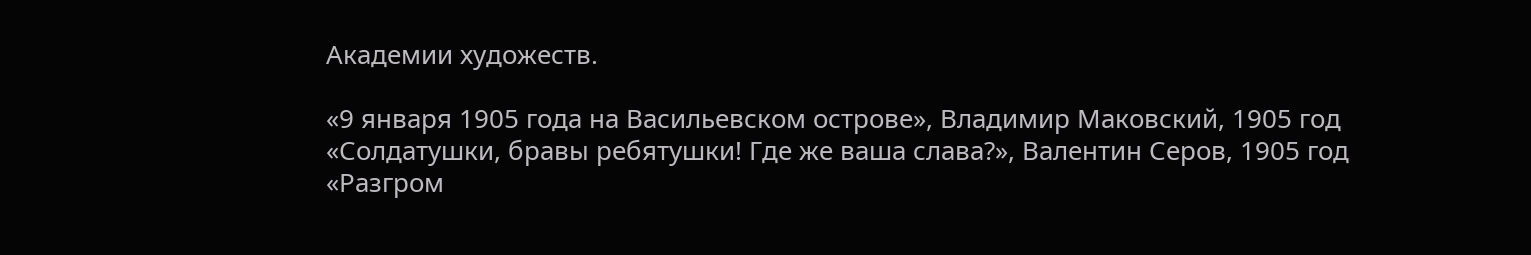Академии художеств.

«9 января 1905 года на Васильевском острове», Владимир Маковский, 1905 год
«Солдатушки, бравы ребятушки! Где же ваша слава?», Валентин Серов, 1905 год
«Разгром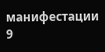манифестации 9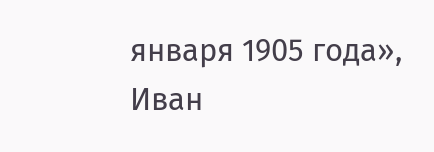января 1905 года», Иван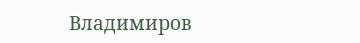Владимиров